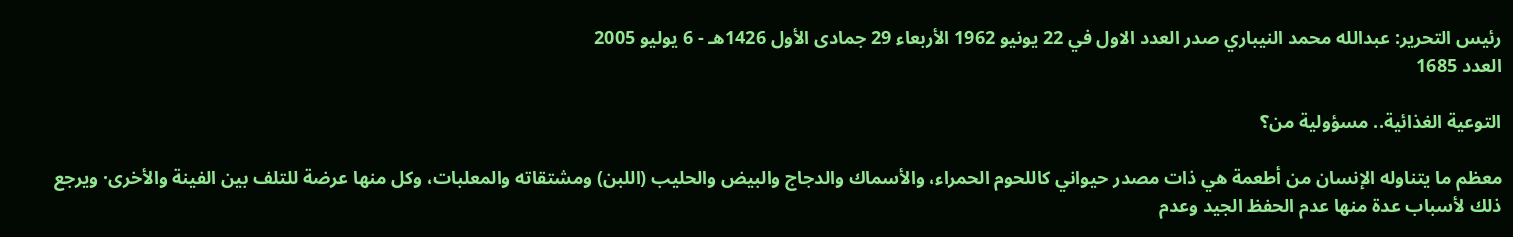رئيس التحرير: عبدالله محمد النيباري صدر العدد الاول في 22 يونيو 1962 الأربعاء 29 جمادى الأول 1426هـ - 6 يوليو 2005
العدد 1685

التوعية الغذائية.. مسؤولية من؟

معظم ما يتناوله الإنسان من أطعمة هي ذات مصدر حيواني كاللحوم الحمراء، والأسماك والدجاج والبيض والحليب (اللبن) ومشتقاته والمعلبات، وكل منها عرضة للتلف بين الفينة والأخرى· ويرجع ذلك لأسباب عدة منها عدم الحفظ الجيد وعدم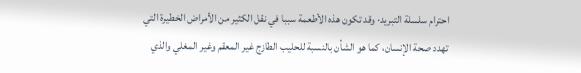احترام سلسلة التبريد· وقد تكون هذه الأطعمة سببا في نقل الكثير من الأمراض الخطيرة التي تهدد صحة الإنسان، كما هو الشأن بالنسبة للحليب الطازج غير المعقم وغير المغلي والذي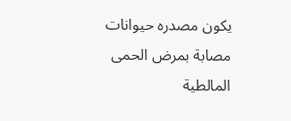يكون مصدره حيوانات مصابة بمرض الحمى المالطية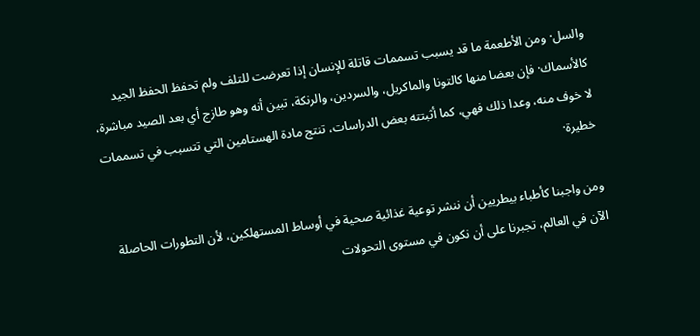والسل· ومن الأطعمة ما قد يسبب تسممات قاتلة للإنسان إذا تعرضت للتلف ولم تحفظ الحفظ الجيد كالأسماك· فإن بعضا منها كالتونا والماكريل، والسردين، والرنكة، تبين أنه وهو طازج أي بعد الصيد مباشرة، لا خوف منه، وعدا ذلك فهي، كما أثبتته بعض الدراسات، تنتج مادة الهستامين التي تتسبب في تسممات خطيرة·

ومن واجبنا كأطباء بيطريين أن ننشر توعية غذائية صحية في أوساط المستهلكين، لأن التطورات الحاصلة الآن في العالم، تجبرنا على أن نكون في مستوى التحولات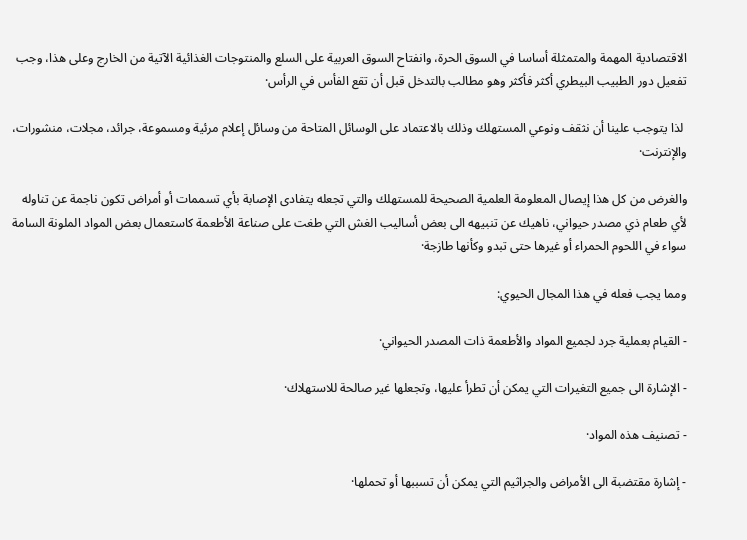الاقتصادية المهمة والمتمثلة أساسا في السوق الحرة، وانفتاح السوق العربية على السلع والمنتوجات الغذائية الآتية من الخارج وعلى هذا، وجب تفعيل دور الطبيب البيطري أكثر فأكثر وهو مطالب بالتدخل قبل أن تقع الفأس في الرأس·

 لذا يتوجب علينا أن نثقف ونوعي المستهلك وذلك بالاعتماد على الوسائل المتاحة من وسائل إعلام مرئية ومسموعة، جرائد، مجلات، منشورات، والإنترنت·

والغرض من كل هذا إيصال المعلومة العلمية الصحيحة للمستهلك والتي تجعله يتفادى الإصابة بأي تسممات أو أمراض تكون ناجمة عن تناوله لأي طعام ذي مصدر حيواني، ناهيك عن تنبيهه الى بعض أساليب الغش التي طغت على صناعة الأطعمة كاستعمال بعض المواد الملونة السامة سواء في اللحوم الحمراء أو غيرها حتى تبدو وكأنها طازجة·

ومما يجب فعله في هذا المجال الحيوي:

- القيام بعملية جرد لجميع المواد والأطعمة ذات المصدر الحيواني·

- الإشارة الى جميع التغيرات التي يمكن أن تطرأ عليها، وتجعلها غير صالحة للاستهلاك·

- تصنيف هذه المواد·

- إشارة مقتضبة الى الأمراض والجراثيم التي يمكن أن تسببها أو تحملها·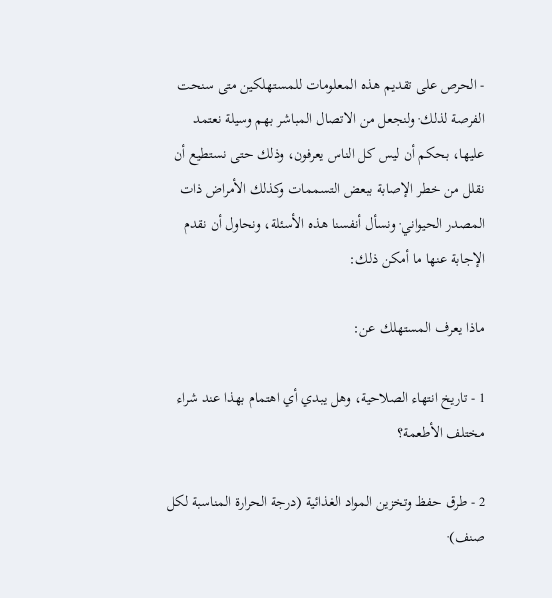- الحرص على تقديم هذه المعلومات للمستهلكين متى سنحت الفرصة لذلك· ولنجعل من الاتصال المباشر بهم وسيلة نعتمد عليها، بحكم أن ليس كل الناس يعرفون، وذلك حتى نستطيع أن نقلل من خطر الإصابة ببعض التسممات وكذلك الأمراض ذات المصدر الحيواني· ونسأل أنفسنا هذه الأسئلة، ونحاول أن نقدم الإجابة عنها ما أمكن ذلك:

ماذا يعرف المستهلك عن:

1 - تاريخ انتهاء الصلاحية، وهل يبدي أي اهتمام بهذا عند شراء مختلف الأطعمة؟

2 - طرق حفظ وتخزين المواد الغذائية (درجة الحرارة المناسبة لكل صنف)·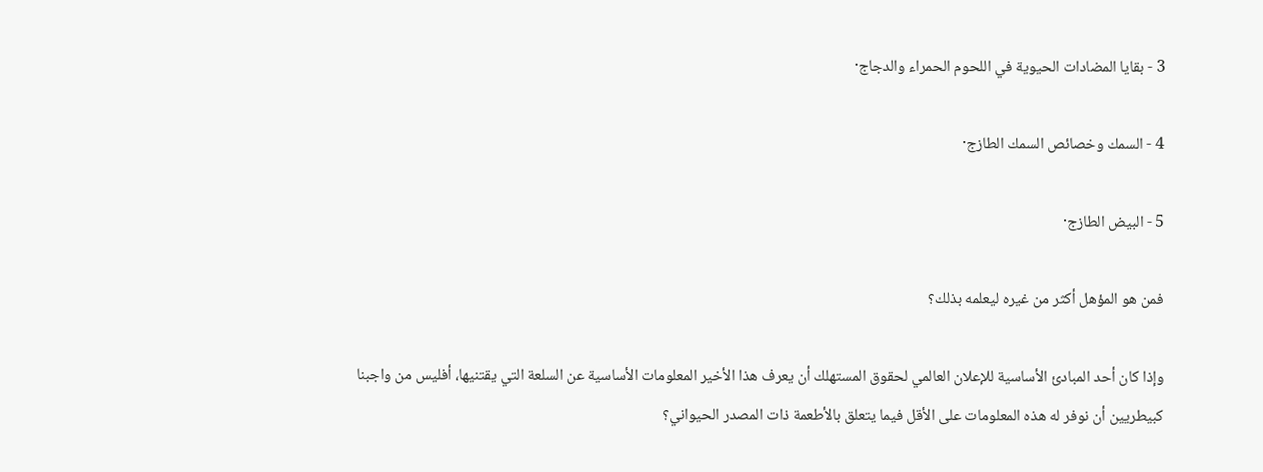3 - بقايا المضادات الحيوية في اللحوم الحمراء والدجاج·

4 - السمك وخصائص السمك الطازج·

5 - البيض الطازج·

فمن هو المؤهل أكثر من غيره ليعلمه بذلك؟

وإذا كان أحد المبادئ الأساسية للإعلان العالمي لحقوق المستهلك أن يعرف هذا الأخير المعلومات الأساسية عن السلعة التي يقتنيها، أفليس من واجبنا كبيطريين أن نوفر له هذه المعلومات على الأقل فيما يتعلق بالأطعمة ذات المصدر الحيواني؟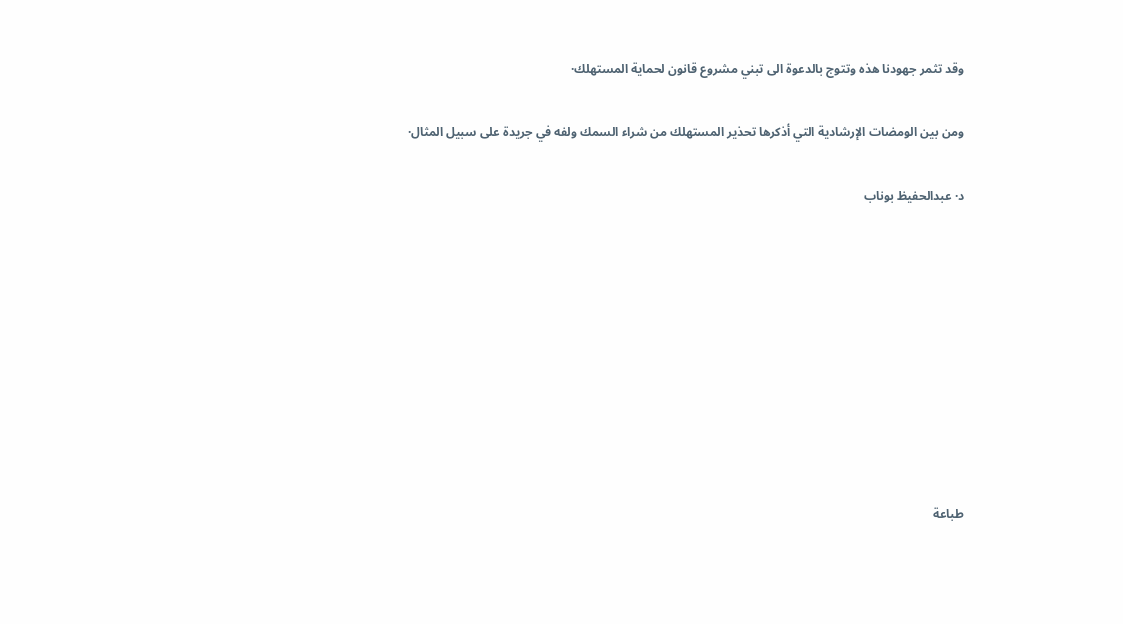وقد تثمر جهودنا هذه وتتوج بالدعوة الى تبني مشروع قانون لحماية المستهلك·

ومن بين الومضات الإرشادية التي أذكرها تحذير المستهلك من شراء السمك ولفه في جريدة على سبيل المثال·

د· عبدالحفيظ بوناب









طباعة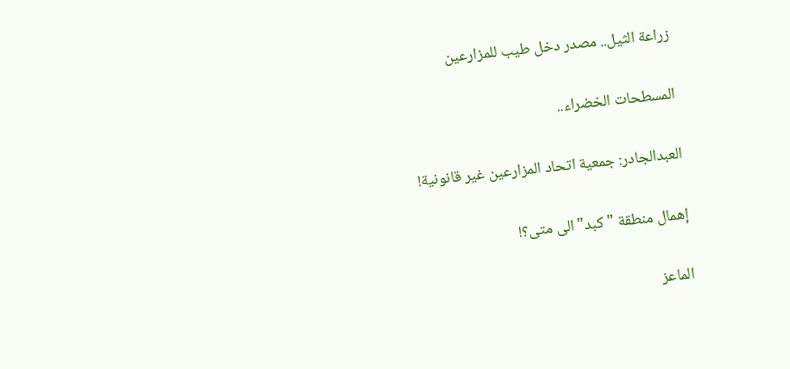زراعة الثيل.. مصدر دخل طيب للمزارعين

المسطحات الخضراء..

العبدالجادر: جمعية اتحاد المزارعين غير قانونية!

إهمال منطقة "كبد" الى متى؟!

الماعز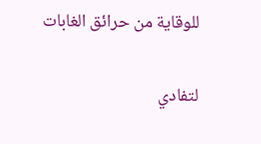للوقاية من حرائق الغابات

لتفادي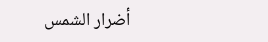أضرار الشمس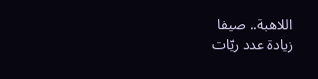اللاهبة.. صيفا
زيادة عدد ريّات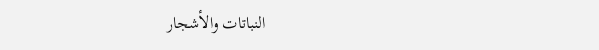النباتات والأشجار